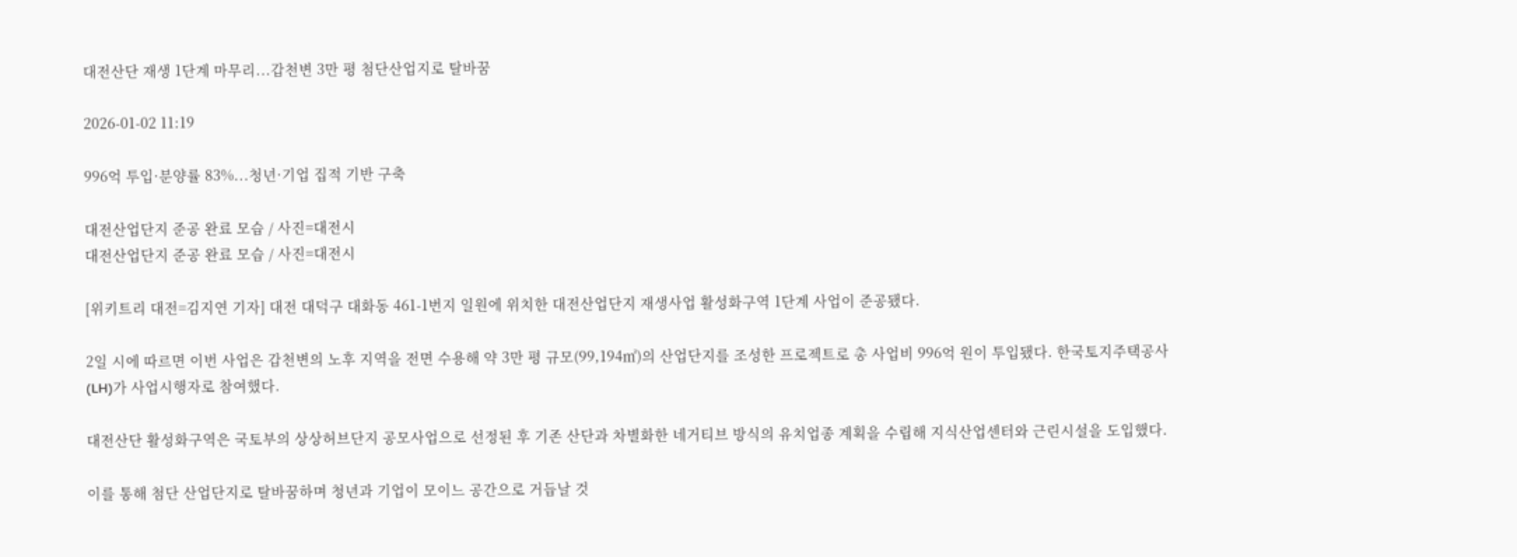대전산단 재생 1단계 마무리...갑천변 3만 평 첨단산업지로 탈바꿈

2026-01-02 11:19

996억 투입·분양률 83%...청년·기업 집적 기반 구축

대전산업단지 준공 완료 모습 / 사진=대전시
대전산업단지 준공 완료 모습 / 사진=대전시

[위키트리 대전=김지연 기자] 대전 대덕구 대화동 461-1번지 일원에 위치한 대전산업단지 재생사업 활성화구역 1단계 사업이 준공됐다.

2일 시에 따르면 이번 사업은 갑천변의 노후 지역을 전면 수용해 약 3만 평 규모(99,194㎡)의 산업단지를 조성한 프로젝트로 총 사업비 996억 원이 투입됐다. 한국토지주택공사(LH)가 사업시행자로 참여했다.

대전산단 활성화구역은 국토부의 상상허브단지 공모사업으로 선정된 후 기존 산단과 차별화한 네거티브 방식의 유치업종 계획을 수립해 지식산업센터와 근린시설을 도입했다.

이를 통해 첨단 산업단지로 탈바꿈하며 청년과 기업이 모이느 공간으로 거듭날 것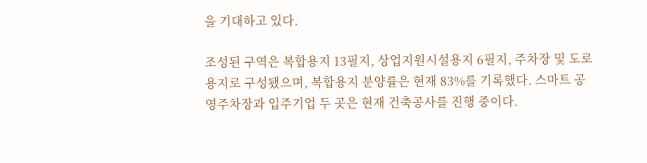을 기대하고 있다.

조성된 구역은 복합용지 13필지, 상업지원시설용지 6필지, 주차장 및 도로 용지로 구성됐으며, 복합용지 분양률은 현재 83%를 기록했다. 스마트 공영주차장과 입주기업 두 곳은 현재 건축공사를 진행 중이다.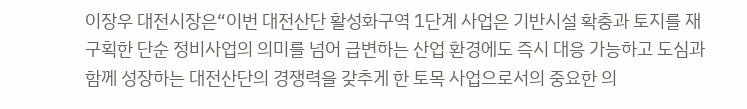이장우 대전시장은“이번 대전산단 활성화구역 1단계 사업은 기반시설 확충과 토지를 재구획한 단순 정비사업의 의미를 넘어 급변하는 산업 환경에도 즉시 대응 가능하고 도심과 함께 성장하는 대전산단의 경쟁력을 갖추게 한 토목 사업으로서의 중요한 의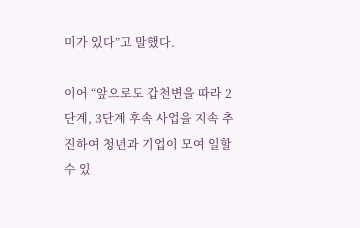미가 있다”고 말했다.

이어 “앞으로도 갑천변을 따라 2단계, 3단계 후속 사업을 지속 추진하여 청년과 기업이 모여 일할 수 있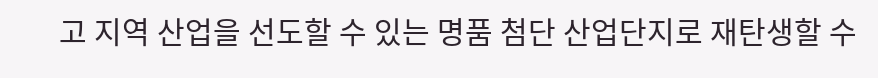고 지역 산업을 선도할 수 있는 명품 첨단 산업단지로 재탄생할 수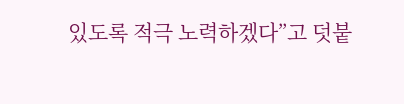있도록 적극 노력하겠다”고 덧붙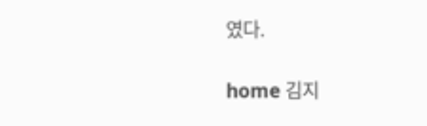였다.

home 김지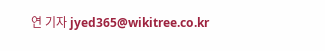연 기자 jyed365@wikitree.co.kr